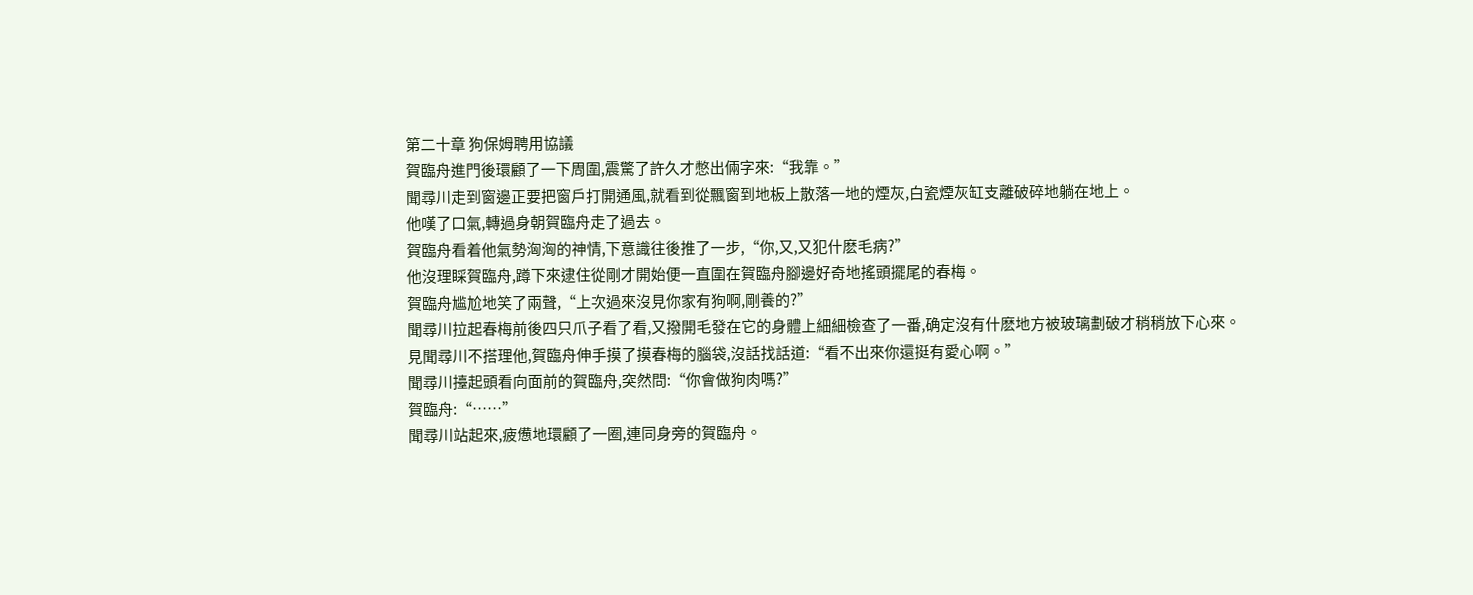第二十章 狗保姆聘用協議
賀臨舟進門後環顧了一下周圍,震驚了許久才憋出倆字來:“我靠。”
聞尋川走到窗邊正要把窗戶打開通風,就看到從飄窗到地板上散落一地的煙灰,白瓷煙灰缸支離破碎地躺在地上。
他嘆了口氣,轉過身朝賀臨舟走了過去。
賀臨舟看着他氣勢洶洶的神情,下意識往後推了一步,“你,又,又犯什麽毛病?”
他沒理睬賀臨舟,蹲下來逮住從剛才開始便一直圍在賀臨舟腳邊好奇地搖頭擺尾的春梅。
賀臨舟尴尬地笑了兩聲,“上次過來沒見你家有狗啊,剛養的?”
聞尋川拉起春梅前後四只爪子看了看,又撥開毛發在它的身體上細細檢查了一番,确定沒有什麽地方被玻璃劃破才稍稍放下心來。
見聞尋川不搭理他,賀臨舟伸手摸了摸春梅的腦袋,沒話找話道:“看不出來你還挺有愛心啊。”
聞尋川擡起頭看向面前的賀臨舟,突然問:“你會做狗肉嗎?”
賀臨舟:“……”
聞尋川站起來,疲憊地環顧了一圈,連同身旁的賀臨舟。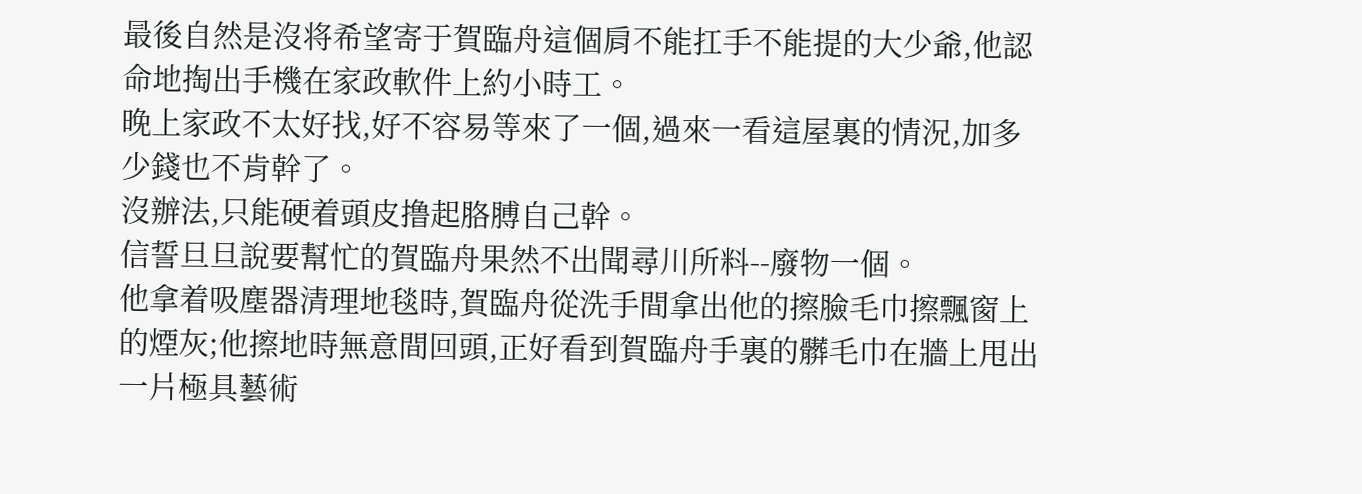最後自然是沒将希望寄于賀臨舟這個肩不能扛手不能提的大少爺,他認命地掏出手機在家政軟件上約小時工。
晚上家政不太好找,好不容易等來了一個,過來一看這屋裏的情況,加多少錢也不肯幹了。
沒辦法,只能硬着頭皮撸起胳膊自己幹。
信誓旦旦說要幫忙的賀臨舟果然不出聞尋川所料--廢物一個。
他拿着吸塵器清理地毯時,賀臨舟從洗手間拿出他的擦臉毛巾擦飄窗上的煙灰;他擦地時無意間回頭,正好看到賀臨舟手裏的髒毛巾在牆上甩出一片極具藝術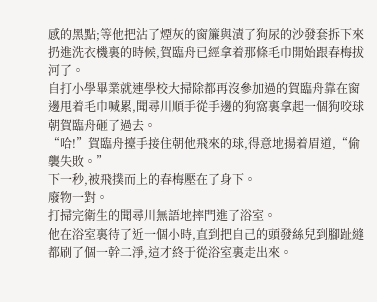感的黑點;等他把沾了煙灰的窗簾與漬了狗尿的沙發套拆下來扔進洗衣機裏的時候,賀臨舟已經拿着那條毛巾開始跟春梅拔河了。
自打小學畢業就連學校大掃除都再沒參加過的賀臨舟靠在窗邊甩着毛巾喊累,聞尋川順手從手邊的狗窩裏拿起一個狗咬球朝賀臨舟砸了過去。
“哈!”賀臨舟擡手接住朝他飛來的球,得意地揚着眉道,“偷襲失敗。”
下一秒,被飛撲而上的春梅壓在了身下。
廢物一對。
打掃完衛生的聞尋川無語地摔門進了浴室。
他在浴室裏待了近一個小時,直到把自己的頭發絲兒到腳趾縫都刷了個一幹二淨,這才終于從浴室裏走出來。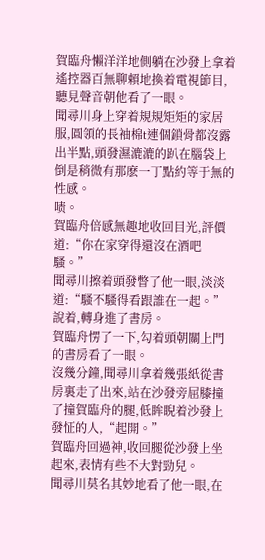賀臨舟懶洋洋地側躺在沙發上拿着遙控器百無聊賴地換着電視節目,聽見聲音朝他看了一眼。
聞尋川身上穿着規規矩矩的家居服,圓領的長袖棉t連個鎖骨都沒露出半點,頭發濕漉漉的趴在腦袋上倒是稍微有那麽一丁點約等于無的性感。
啧。
賀臨舟倍感無趣地收回目光,評價道:“你在家穿得還沒在酒吧騷。”
聞尋川擦着頭發瞥了他一眼,淡淡道:“騷不騷得看跟誰在一起。”
說着,轉身進了書房。
賀臨舟愣了一下,勾着頭朝關上門的書房看了一眼。
沒幾分鐘,聞尋川拿着幾張紙從書房裏走了出來,站在沙發旁屈膝撞了撞賀臨舟的腿,低眸睨着沙發上發怔的人,“起開。”
賀臨舟回過神,收回腿從沙發上坐起來,表情有些不大對勁兒。
聞尋川莫名其妙地看了他一眼,在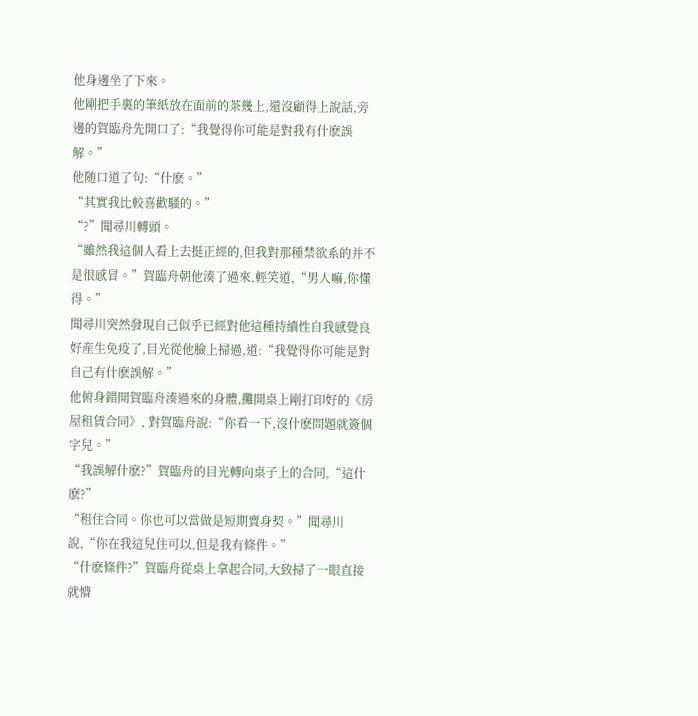他身邊坐了下來。
他剛把手裏的筆紙放在面前的茶幾上,還沒顧得上說話,旁邊的賀臨舟先開口了:“我覺得你可能是對我有什麽誤解。”
他随口道了句:“什麽。”
“其實我比較喜歡騷的。”
“?”聞尋川轉頭。
“雖然我這個人看上去挺正經的,但我對那種禁欲系的并不是很感冒。”賀臨舟朝他湊了過來,輕笑道,“男人嘛,你懂得。”
聞尋川突然發現自己似乎已經對他這種持續性自我感覺良好産生免疫了,目光從他臉上掃過,道:“我覺得你可能是對自己有什麽誤解。”
他俯身錯開賀臨舟湊過來的身體,攤開桌上剛打印好的《房屋租賃合同》, 對賀臨舟說:“你看一下,沒什麽問題就簽個字兒。”
“我誤解什麽?”賀臨舟的目光轉向桌子上的合同,“這什麽?”
“租住合同。你也可以當做是短期賣身契。”聞尋川說,“你在我這兒住可以,但是我有條件。”
“什麽條件?”賀臨舟從桌上拿起合同,大致掃了一眼直接就懵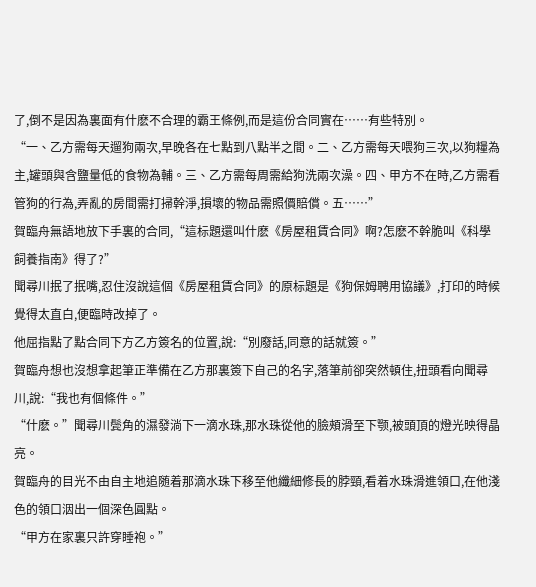了,倒不是因為裏面有什麽不合理的霸王條例,而是這份合同實在……有些特別。
“一、乙方需每天遛狗兩次,早晚各在七點到八點半之間。二、乙方需每天喂狗三次,以狗糧為主,罐頭與含鹽量低的食物為輔。三、乙方需每周需給狗洗兩次澡。四、甲方不在時,乙方需看管狗的行為,弄亂的房間需打掃幹淨,損壞的物品需照價賠償。五……”
賀臨舟無語地放下手裏的合同,“這标題還叫什麽《房屋租賃合同》啊?怎麽不幹脆叫《科學飼養指南》得了?”
聞尋川抿了抿嘴,忍住沒說這個《房屋租賃合同》的原标題是《狗保姆聘用協議》,打印的時候覺得太直白,便臨時改掉了。
他屈指點了點合同下方乙方簽名的位置,說:“別廢話,同意的話就簽。”
賀臨舟想也沒想拿起筆正準備在乙方那裏簽下自己的名字,落筆前卻突然頓住,扭頭看向聞尋川,說:“我也有個條件。”
“什麽。”聞尋川鬓角的濕發淌下一滴水珠,那水珠從他的臉頰滑至下颚,被頭頂的燈光映得晶亮。
賀臨舟的目光不由自主地追随着那滴水珠下移至他纖細修長的脖頸,看着水珠滑進領口,在他淺色的領口洇出一個深色圓點。
“甲方在家裏只許穿睡袍。”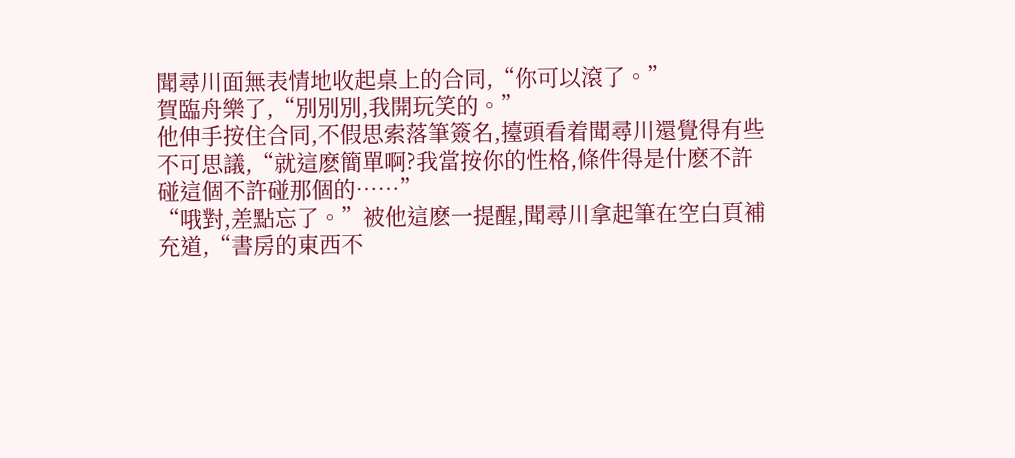聞尋川面無表情地收起桌上的合同,“你可以滾了。”
賀臨舟樂了,“別別別,我開玩笑的。”
他伸手按住合同,不假思索落筆簽名,擡頭看着聞尋川還覺得有些不可思議,“就這麽簡單啊?我當按你的性格,條件得是什麽不許碰這個不許碰那個的……”
“哦對,差點忘了。”被他這麽一提醒,聞尋川拿起筆在空白頁補充道,“書房的東西不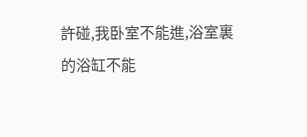許碰,我卧室不能進,浴室裏的浴缸不能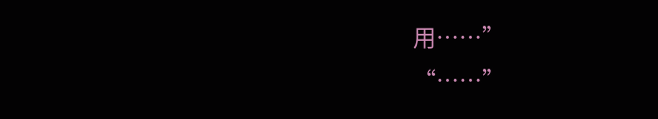用……”
“……”